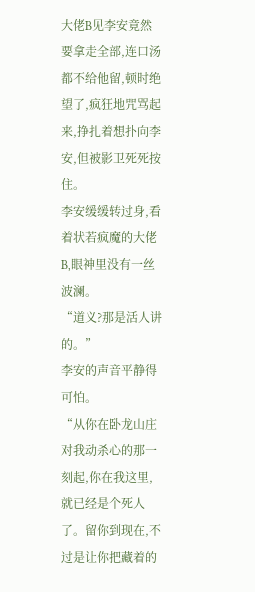大佬B见李安竟然要拿走全部,连口汤都不给他留,顿时绝望了,疯狂地咒骂起来,挣扎着想扑向李安,但被影卫死死按住。
李安缓缓转过身,看着状若疯魔的大佬B,眼神里没有一丝波澜。
“道义?那是活人讲的。”
李安的声音平静得可怕。
“从你在卧龙山庄对我动杀心的那一刻起,你在我这里,就已经是个死人了。留你到现在,不过是让你把藏着的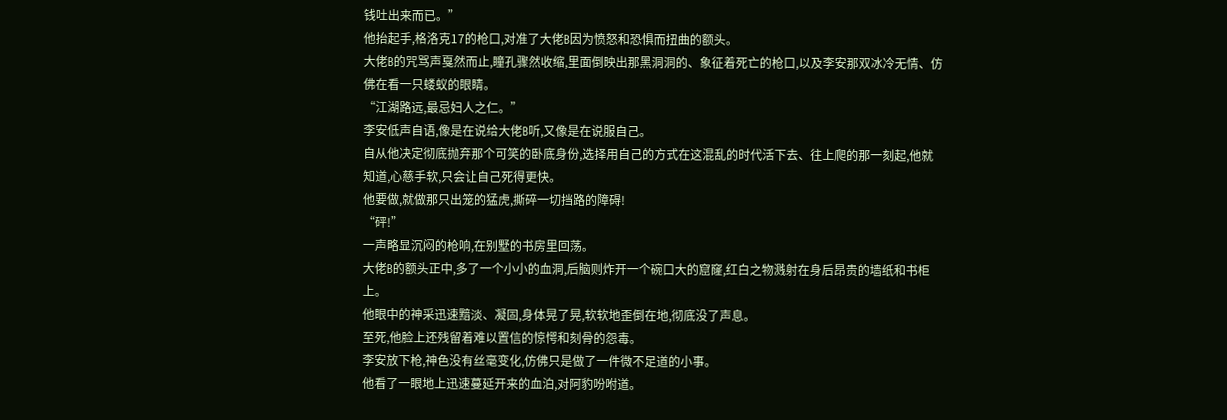钱吐出来而已。”
他抬起手,格洛克17的枪口,对准了大佬B因为愤怒和恐惧而扭曲的额头。
大佬B的咒骂声戛然而止,瞳孔骤然收缩,里面倒映出那黑洞洞的、象征着死亡的枪口,以及李安那双冰冷无情、仿佛在看一只蝼蚁的眼睛。
“江湖路远,最忌妇人之仁。”
李安低声自语,像是在说给大佬B听,又像是在说服自己。
自从他决定彻底抛弃那个可笑的卧底身份,选择用自己的方式在这混乱的时代活下去、往上爬的那一刻起,他就知道,心慈手软,只会让自己死得更快。
他要做,就做那只出笼的猛虎,撕碎一切挡路的障碍!
“砰!”
一声略显沉闷的枪响,在别墅的书房里回荡。
大佬B的额头正中,多了一个小小的血洞,后脑则炸开一个碗口大的窟窿,红白之物溅射在身后昂贵的墙纸和书柜上。
他眼中的神采迅速黯淡、凝固,身体晃了晃,软软地歪倒在地,彻底没了声息。
至死,他脸上还残留着难以置信的惊愕和刻骨的怨毒。
李安放下枪,神色没有丝毫变化,仿佛只是做了一件微不足道的小事。
他看了一眼地上迅速蔓延开来的血泊,对阿豹吩咐道。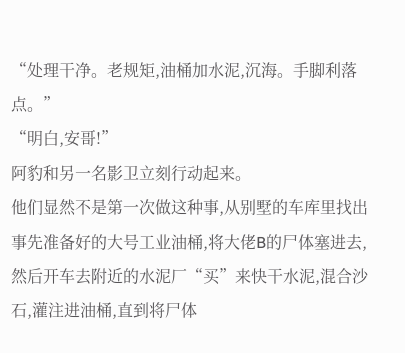“处理干净。老规矩,油桶加水泥,沉海。手脚利落点。”
“明白,安哥!”
阿豹和另一名影卫立刻行动起来。
他们显然不是第一次做这种事,从别墅的车库里找出事先准备好的大号工业油桶,将大佬B的尸体塞进去,然后开车去附近的水泥厂“买”来快干水泥,混合沙石,灌注进油桶,直到将尸体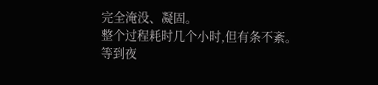完全淹没、凝固。
整个过程耗时几个小时,但有条不紊。
等到夜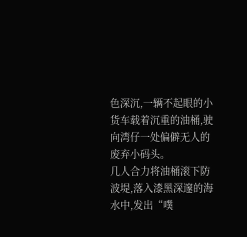色深沉,一辆不起眼的小货车载着沉重的油桶,驶向湾仔一处偏僻无人的废弃小码头。
几人合力将油桶滚下防波堤,落入漆黑深邃的海水中,发出“噗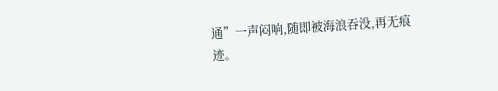通”一声闷响,随即被海浪吞没,再无痕迹。